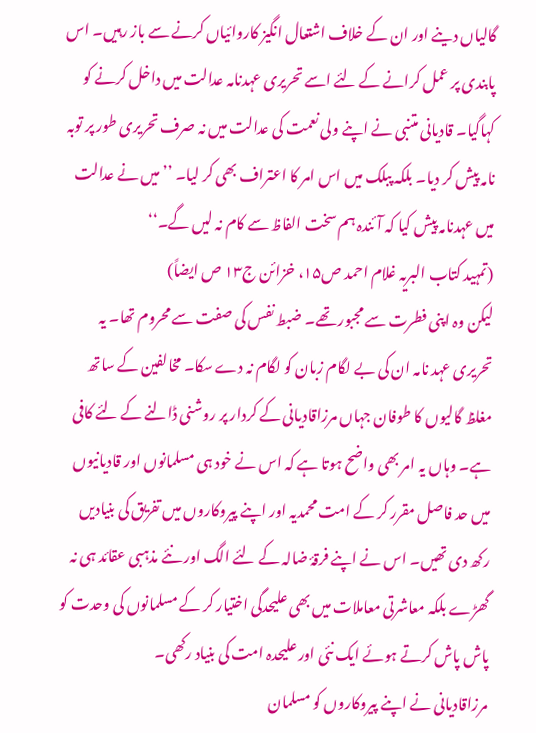گالیاں دینے اور ان کے خلاف اشتعال انگیز کاروائیاں کرنے سے باز رہیں۔ اس پابندی پر عمل کرانے کے لئے اسے تحریری عہدنامہ عدالت میں داخل کرنے کو کہاگیا۔ قادیانی متنبی نے اپنے ولی نعمت کی عدالت میں نہ صرف تحریری طور پر توبہ نامہ پیش کر دیا۔ بلکہ پبلک میں اس امر کا اعتراف بھی کر لیا۔ ’’میں نے عدالت میں عہدنامہ پیش کیا کہ آئندہ ہم سخت الفاظ سے کام نہ لیں گے۔‘‘
(تمہید کتاب البریہ غلام احمد ص۱۵، خزائن ج۱۳ ص ایضاً)
لیکن وہ اپنی فطرت سے مجبور تھے۔ ضبط نفس کی صفت سے محروم تھا۔ یہ تحریری عہد نامہ ان کی بے لگام زبان کو لگام نہ دے سکا۔ مخالفین کے ساتھ مغلظ گالیوں کا طوفان جہاں مرزاقادیانی کے کردار پر روشنی ڈالنے کے لئے کافی ہے۔ وہاں یہ امر بھی واضح ہوتا ہے کہ اس نے خود ہی مسلمانوں اور قادیانیوں میں حد فاصل مقرر کر کے امت محمدیہ اور اپنے پیروکاروں میں تفریق کی بنیادیں رکھ دی تھیں۔ اس نے اپنے فرقۂ ضالہ کے لئے الگ اور نئے مذہبی عقائد ہی نہ گھڑے بلکہ معاشرتی معاملات میں بھی علیحدگی اختیار کر کے مسلمانوں کی وحدت کو پاش پاش کرتے ہوئے ایک نئی اور علیحدہ امت کی بنیاد رکھی۔
مرزاقادیانی نے اپنے پیروکاروں کو مسلمان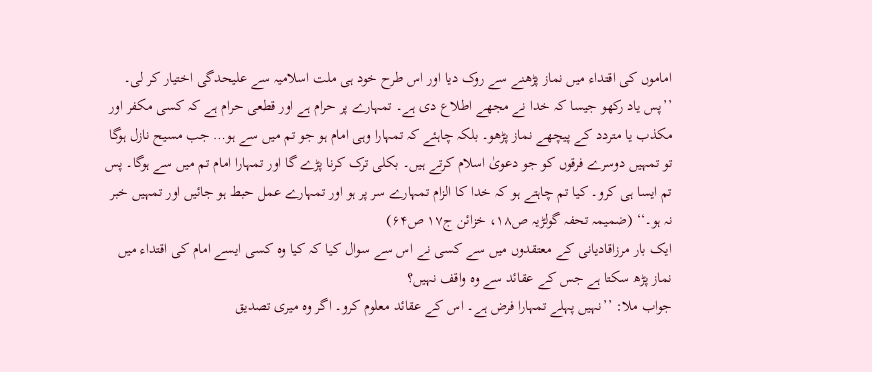اماموں کی اقتداء میں نماز پڑھنے سے روک دیا اور اس طرح خود ہی ملت اسلامیہ سے علیحدگی اختیار کر لی۔
’’پس یاد رکھو جیسا کہ خدا نے مجھے اطلاع دی ہے۔ تمہارے پر حرام ہے اور قطعی حرام ہے کہ کسی مکفر اور مکذب یا متردد کے پیچھے نماز پڑھو۔ بلکہ چاہئے کہ تمہارا وہی امام ہو جو تم میں سے ہو… جب مسیح نازل ہوگا تو تمہیں دوسرے فرقوں کو جو دعویٰ اسلام کرتے ہیں۔ بکلی ترک کرنا پڑے گا اور تمہارا امام تم میں سے ہوگا۔ پس تم ایسا ہی کرو۔ کیا تم چاہتے ہو کہ خدا کا الزام تمہارے سر پر ہو اور تمہارے عمل حبط ہو جائیں اور تمہیں خبر نہ ہو۔‘‘ (ضمیمہ تحفہ گولڑیہ ص۱۸، خزائن ج۱۷ ص۶۴)
ایک بار مرزاقادیانی کے معتقدوں میں سے کسی نے اس سے سوال کیا کہ کیا وہ کسی ایسے امام کی اقتداء میں نماز پڑھ سکتا ہے جس کے عقائد سے وہ واقف نہیں؟
جواب ملا: ’’نہیں پہلے تمہارا فرض ہے۔ اس کے عقائد معلوم کرو۔ اگر وہ میری تصدیق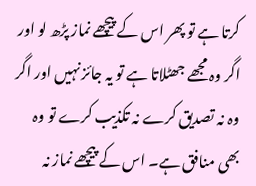کرتا ہے تو پھر اس کے پیچھے نماز پڑھ لو اور اگر وہ مجھے جھٹلاتا ہے تو یہ جائز نہیں اور اگر وہ نہ تصدیق کرے نہ تکذیب کرے تو وہ بھی منافق ہے۔ اس کے پیچھے نماز نہ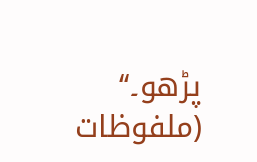پڑھو۔‘‘
(ملفوظات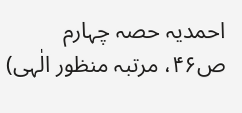احمدیہ حصہ چہارم ص۴۶، مرتبہ منظور الٰہی)